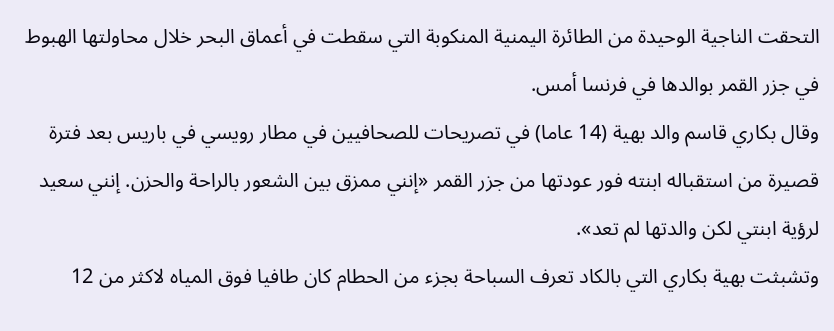التحقت الناجية الوحيدة من الطائرة اليمنية المنكوبة التي سقطت في أعماق البحر خلال محاولتها الهبوط في جزر القمر بوالدها في فرنسا أمس.
وقال بكاري قاسم والد بهية (14 عاما) في تصريحات للصحافيين في مطار رويسي في باريس بعد فترة قصيرة من استقباله ابنته فور عودتها من جزر القمر «إنني ممزق بين الشعور بالراحة والحزن. إنني سعيد لرؤية ابنتي لكن والدتها لم تعد».
وتشبثت بهية بكاري التي بالكاد تعرف السباحة بجزء من الحطام كان طافيا فوق المياه لاكثر من 12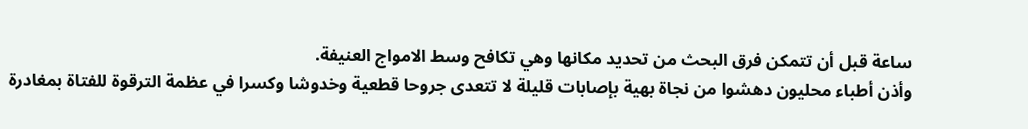ساعة قبل أن تتمكن فرق البحث من تحديد مكانها وهي تكافح وسط الامواج العنيفة.
وأذن أطباء محليون دهشوا من نجاة بهية بإصابات قليلة لا تتعدى جروحا قطعية وخدوشا وكسرا في عظمة الترقوة للفتاة بمغادرة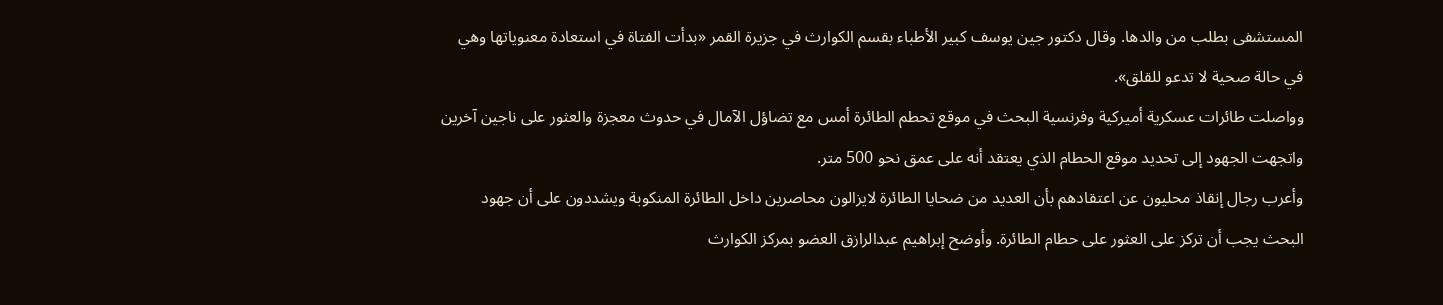المستشفى بطلب من والدها. وقال دكتور جين يوسف كبير الأطباء بقسم الكوارث في جزيرة القمر «بدأت الفتاة في استعادة معنوياتها وهي في حالة صحية لا تدعو للقلق».
وواصلت طائرات عسكرية أميركية وفرنسية البحث في موقع تحطم الطائرة أمس مع تضاؤل الآمال في حدوث معجزة والعثور على ناجين آخرين واتجهت الجهود إلى تحديد موقع الحطام الذي يعتقد أنه على عمق نحو 500 متر.
وأعرب رجال إنقاذ محليون عن اعتقادهم بأن العديد من ضحايا الطائرة لايزالون محاصرين داخل الطائرة المنكوبة ويشددون على أن جهود البحث يجب أن تركز على العثور على حطام الطائرة. وأوضح إبراهيم عبدالرازق العضو بمركز الكوارث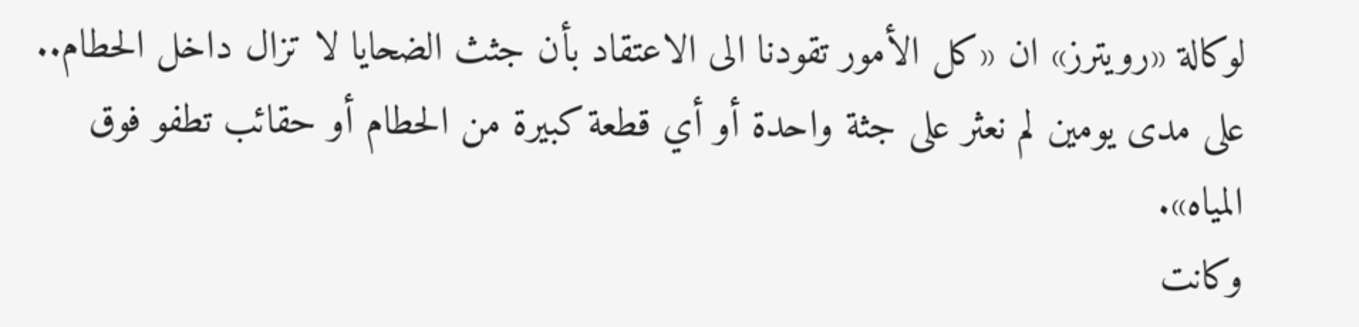لوكالة «رويترز» ان «كل الأمور تقودنا الى الاعتقاد بأن جثث الضحايا لا تزال داخل الحطام.. على مدى يومين لم نعثر على جثة واحدة أو أي قطعة كبيرة من الحطام أو حقائب تطفو فوق المياه».
وكانت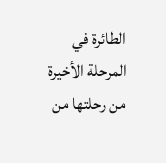الطائرة في المرحلة الأخيرة من رحلتها من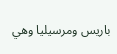باريس ومرسيليا وهي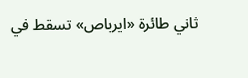ثاني طائرة «ايرباص» تسقط في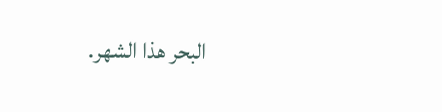البحر هذا الشهر.